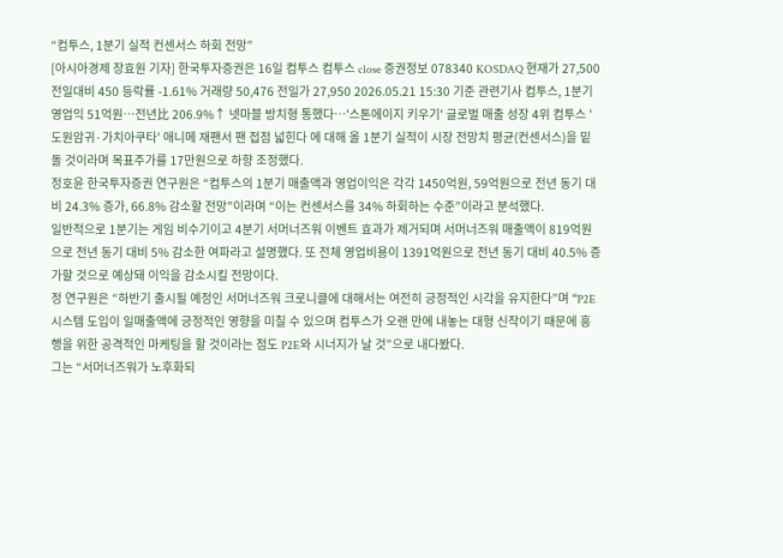“컴투스, 1분기 실적 컨센서스 하회 전망”
[아시아경제 장효원 기자] 한국투자증권은 16일 컴투스 컴투스 close 증권정보 078340 KOSDAQ 현재가 27,500 전일대비 450 등락률 -1.61% 거래량 50,476 전일가 27,950 2026.05.21 15:30 기준 관련기사 컴투스, 1분기 영업익 51억원…전년比 206.9%↑ 넷마블 방치형 통했다…'스톤에이지 키우기' 글로벌 매출 성장 4위 컴투스 '도원암귀·가치아쿠타' 애니메 재팬서 팬 접점 넓힌다 에 대해 올 1분기 실적이 시장 전망치 평균(컨센서스)을 밑돌 것이라며 목표주가를 17만원으로 하향 조정했다.
정호윤 한국투자증권 연구원은 “컴투스의 1분기 매출액과 영업이익은 각각 1450억원, 59억원으로 전년 동기 대비 24.3% 증가, 66.8% 감소할 전망”이라며 “이는 컨센서스를 34% 하회하는 수준”이라고 분석했다.
일반적으로 1분기는 게임 비수기이고 4분기 서머너즈워 이벤트 효과가 제거되며 서머너즈워 매출액이 819억원으로 전년 동기 대비 5% 감소한 여파라고 설명했다. 또 전체 영업비용이 1391억원으로 전년 동기 대비 40.5% 증가할 것으로 예상돼 이익을 감소시킬 전망이다.
정 연구원은 “하반기 출시될 예정인 서머너즈워 크로니클에 대해서는 여전히 긍정적인 시각을 유지한다”며 “P2E 시스템 도입이 일매출액에 긍정적인 영향을 미칠 수 있으며 컴투스가 오랜 만에 내놓는 대형 신작이기 때문에 흥행을 위한 공격적인 마케팅을 할 것이라는 점도 P2E와 시너지가 날 것”으로 내다봤다.
그는 “서머너즈워가 노후화되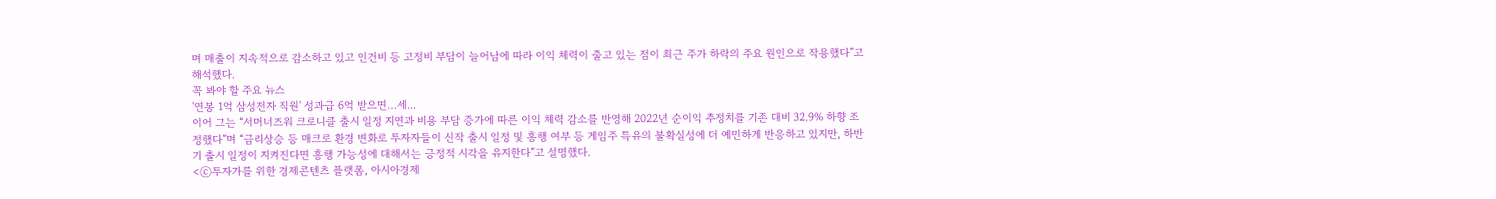며 매출이 지속적으로 감소하고 있고 인건비 등 고정비 부담이 늘어남에 따라 이익 체력이 줄고 있는 점이 최근 주가 하락의 주요 원인으로 작용했다”고 해석했다.
꼭 봐야 할 주요 뉴스
'연봉 1억 삼성전자 직원' 성과급 6억 받으면…세...
이어 그는 “서머너즈워 크로니클 출시 일정 지연과 비용 부담 증가에 따른 이익 체력 감소를 반영해 2022년 순이익 추정치를 기존 대비 32.9% 하향 조정했다”며 “금리상승 등 매크로 환경 변화로 투자자들이 신작 출시 일정 및 흥행 여부 등 게임주 특유의 불확실성에 더 예민하게 반응하고 있지만, 하반기 출시 일정이 지켜진다면 흥행 가능성에 대해서는 긍정적 시각을 유지한다”고 설명했다.
<ⓒ투자가를 위한 경제콘텐츠 플랫폼, 아시아경제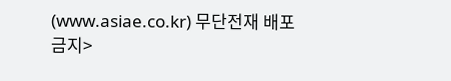(www.asiae.co.kr) 무단전재 배포금지>